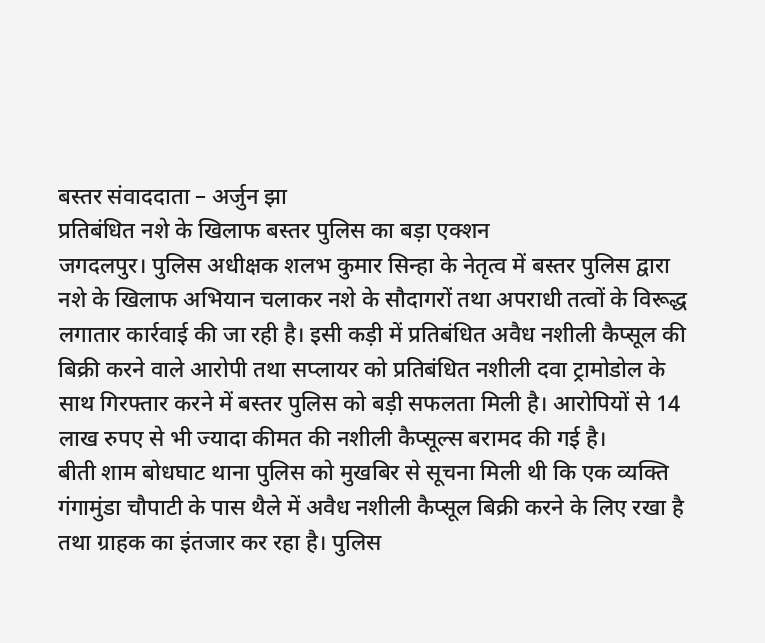बस्तर संवाददाता – अर्जुन झा
प्रतिबंधित नशे के खिलाफ बस्तर पुलिस का बड़ा एक्शन
जगदलपुर। पुलिस अधीक्षक शलभ कुमार सिन्हा के नेतृत्व में बस्तर पुलिस द्वारा नशे के खिलाफ अभियान चलाकर नशे के सौदागरों तथा अपराधी तत्वों के विरूद्ध लगातार कार्रवाई की जा रही है। इसी कड़ी में प्रतिबंधित अवैध नशीली कैप्सूल की बिक्री करने वाले आरोपी तथा सप्लायर को प्रतिबंधित नशीली दवा ट्रामोडोल के साथ गिरफ्तार करने में बस्तर पुलिस को बड़ी सफलता मिली है। आरोपियों से 14 लाख रुपए से भी ज्यादा कीमत की नशीली कैप्सूल्स बरामद की गई है।
बीती शाम बोधघाट थाना पुलिस को मुखबिर से सूचना मिली थी कि एक व्यक्ति गंगामुंडा चौपाटी के पास थैले में अवैध नशीली कैप्सूल बिक्री करने के लिए रखा है तथा ग्राहक का इंतजार कर रहा है। पुलिस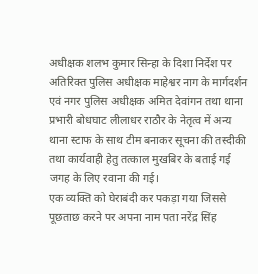अधीक्षक शलभ कुमार सिन्हा के दिशा निर्देश पर अतिरिक्त पुलिस अधीक्षक माहेश्वर नाग के मार्गदर्शन एवं नगर पुलिस अधीक्षक अमित देवांगन तथा थाना प्रभारी बोधघाट लीलाधर राठौर के नेतृत्व में अन्य थाना स्टाफ के साथ टीम बनाकर सूचना की तस्दीकी तथा कार्यवाही हेतु तत्काल मुखबिर के बताई गई जगह के लिए रवाना की गई।
एक व्यक्ति को घेराबंदी कर पकड़ा गया जिससे पूछताछ करने पर अपना नाम पता नरेंद्र सिंह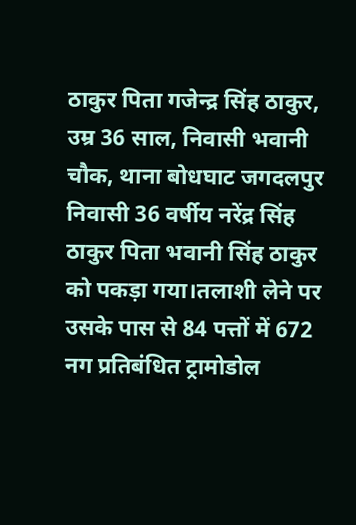ठाकुर पिता गजेन्द्र सिंह ठाकुर, उम्र 36 साल, निवासी भवानी चौक, थाना बोधघाट जगदलपुर निवासी 36 वर्षीय नरेंद्र सिंह ठाकुर पिता भवानी सिंह ठाकुर को पकड़ा गया।तलाशी लेने पर उसके पास से 84 पत्तों में 672 नग प्रतिबंधित ट्रामोडोल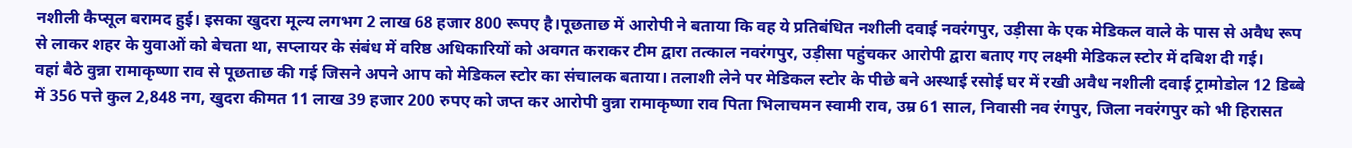नशीली कैप्सूल बरामद हुई। इसका खुदरा मूल्य लगभग 2 लाख 68 हजार 800 रूपए है।पूछताछ में आरोपी ने बताया कि वह ये प्रतिबंधित नशीली दवाई नवरंगपुर, उड़ीसा के एक मेडिकल वाले के पास से अवैध रूप से लाकर शहर के युवाओं को बेचता था, सप्लायर के संबंध में वरिष्ठ अधिकारियों को अवगत कराकर टीम द्वारा तत्काल नवरंगपुर, उड़ीसा पहुंचकर आरोपी द्वारा बताए गए लक्ष्मी मेडिकल स्टोर में दबिश दी गई।
वहां बैठे वुन्ना रामाकृष्णा राव से पूछताछ की गई जिसने अपने आप को मेडिकल स्टोर का संचालक बताया। तलाशी लेने पर मेडिकल स्टोर के पीछे बने अस्थाई रसोई घर में रखी अवैध नशीली दवाई ट्रामोडोल 12 डिब्बे में 356 पत्ते कुल 2,848 नग, खुदरा कीमत 11 लाख 39 हजार 200 रुपए को जप्त कर आरोपी वुन्ना रामाकृष्णा राव पिता भिलाचमन स्वामी राव, उम्र 61 साल, निवासी नव रंगपुर, जिला नवरंगपुर को भी हिरासत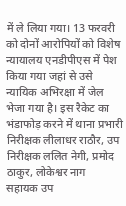में ले लिया गया। 13 फरवरी को दोनों आरोपियों को विशेष न्यायालय एनडीपीएस में पेश किया गया जहां से उसे न्यायिक अभिरक्षा में जेल भेजा गया है। इस रैकेट का भंडाफोड़ करने में थाना प्रभारी निरीक्षक लीलाधर राठौर, उप निरीक्षक ललित नेगी, प्रमोद ठाकुर, लोकेश्वर नाग
सहायक उप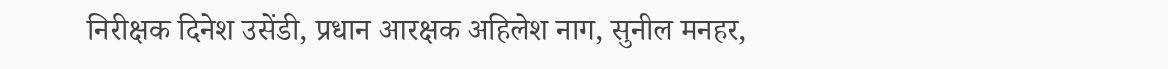निरीक्षक दिनेश उसेंडी, प्रधान आरक्षक अहिलेश नाग, सुनील मनहर,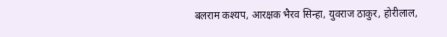बलराम कश्यप, आरक्षक भैरव सिन्हा, युवराज ठाकुर, होरीलाल,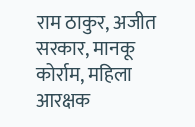राम ठाकुर, अजीत सरकार, मानकू कोर्राम, महिला आरक्षक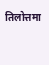तिलोत्तमा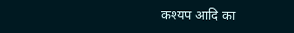कश्यप आदि का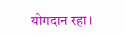योगदान रहा।